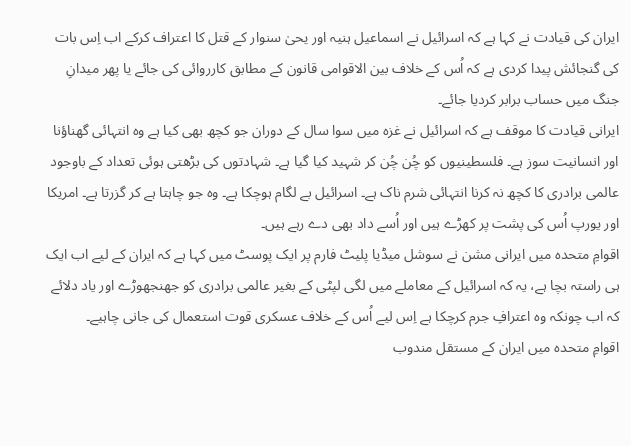ایران کی قیادت نے کہا ہے کہ اسرائیل نے اسماعیل ہنیہ اور یحیٰ سنوار کے قتل کا اعتراف کرکے اب اِس بات کی گنجائش پیدا کردی ہے کہ اُس کے خلاف بین الاقوامی قانون کے مطابق کارروائی کی جائے یا پھر میدانِ جنگ میں حساب برابر کردیا جائے۔
ایرانی قیادت کا موقف ہے کہ اسرائیل نے غزہ میں سوا سال کے دوران جو کچھ بھی کیا ہے وہ انتہائی گھناؤنا اور انسانیت سوز ہے۔ فلسطینیوں کو چُن چُن کر شہید کیا گیا ہے۔ شہادتوں کی بڑھتی ہوئی تعداد کے باوجود عالمی برادری کا کچھ نہ کرنا انتہائی شرم ناک ہے۔ اسرائیل بے لگام ہوچکا ہے۔ وہ جو چاہتا ہے کر گزرتا ہے۔ امریکا اور یورپ اُس کی پشت پر کھڑے ہیں اور اُسے داد بھی دے رہے ہیں۔
اقوامِ متحدہ میں ایرانی مشن نے سوشل میڈیا پلیٹ فارم پر ایک پوسٹ میں کہا ہے کہ ایران کے لیے اب ایک ہی راستہ بچا ہے، یہ کہ اسرائیل کے معاملے میں لگی لپٹی کے بغیر عالمی برادری کو جھنجھوڑے اور یاد دلائے کہ اب چونکہ وہ اعترافِ جرم کرچکا ہے اِس لیے اُس کے خلاف عسکری قوت استعمال کی جانی چاہیے۔
اقوامِ متحدہ میں ایران کے مستقل مندوب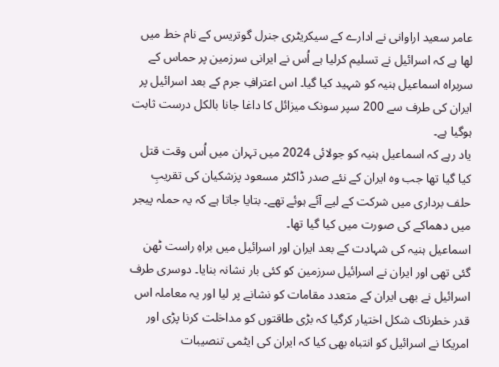عامر سعید اراوانی نے ادارے کے سیکریٹری جنرل گوتریس کے نام خط میں لھا ہے کہ اسرائیل نے تسلیم کرلیا ہے اُس نے ایرانی سرزمین پر حماس کے سربراہ اسماعیل ہنیہ کو شہید کیا گیا۔ اس اعترافِ جرم کے بعد اسرائیل پر ایران کی طرف سے 200 سپر سونک میزائل کا داغا جانا بالکل درست ثابت ہوگیا ہے۔
یاد رہے کہ اسماعیل ہنیہ کو جولائی 2024 میں تہران میں اُس وقت قتل کیا گیا تھا جب وہ ایران کے نئے صدر ڈاکٹر مسعود پزشکیان کی تقریبِ حلف برداری میں شرکت کے لیے آئے ہوئے تھے۔ بتایا جاتا ہے کہ یہ حملہ پیجر میں دھماکے کی صورت میں کیا گیا تھا۔
اسماعیل ہنیہ کی شہادت کے بعد ایران اور اسرائیل میں براہِ راست ٹھن گئی تھی اور ایران نے اسرائیل سرزمین کو کئی بار نشانہ بنایا۔ دوسری طرف اسرائیل نے بھی ایران کے متعدد مقامات کو نشانے پر لیا اور یہ معاملہ اس قدر خطرناک شکل اختیار کرگیا کہ بڑی طاقتوں کو مداخلت کرنا پڑی اور امریکا نے اسرائیل کو انتباہ بھی کیا کہ ایران کی ایٹمی تنصیبات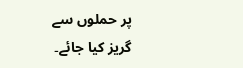پر حملوں سے گریز کیا جائے۔